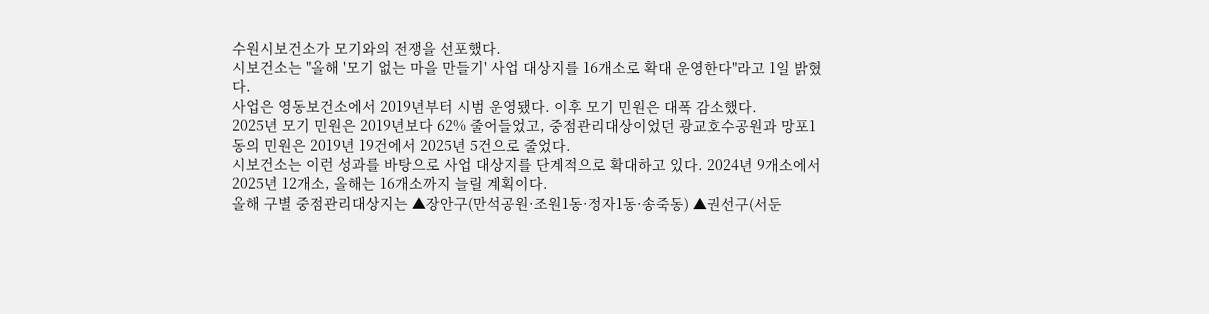수원시보건소가 모기와의 전쟁을 선포했다.
시보건소는 "올해 '모기 없는 마을 만들기' 사업 대상지를 16개소로 확대 운영한다"라고 1일 밝혔다.
사업은 영동보건소에서 2019년부터 시범 운영됐다. 이후 모기 민원은 대폭 감소했다.
2025년 모기 민원은 2019년보다 62% 줄어들었고, 중점관리대상이었던 광교호수공원과 망포1동의 민원은 2019년 19건에서 2025년 5건으로 줄었다.
시보건소는 이런 성과를 바탕으로 사업 대상지를 단계적으로 확대하고 있다. 2024년 9개소에서 2025년 12개소, 올해는 16개소까지 늘릴 계획이다.
올해 구별 중점관리대상지는 ▲장안구(만석공원·조원1동·정자1동·송죽동) ▲권선구(서둔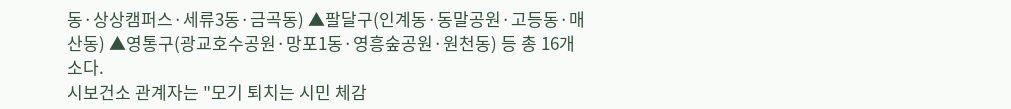동·상상캠퍼스·세류3동·금곡동) ▲팔달구(인계동·동말공원·고등동·매산동) ▲영통구(광교호수공원·망포1동·영흥숲공원·원천동) 등 총 16개소다.
시보건소 관계자는 "모기 퇴치는 시민 체감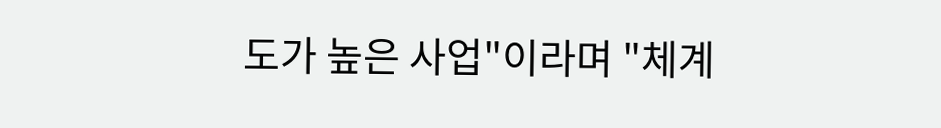도가 높은 사업"이라며 "체계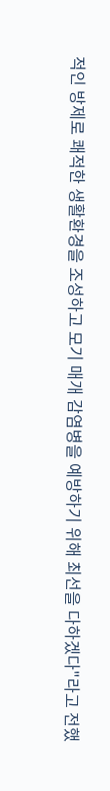적인 방제로 쾌적한 생활환경을 조성하고 모기 매개 감염병을 예방하기 위해 최선을 다하겠다"라고 전했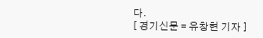다.
[ 경기신문 = 유창현 기자 ]